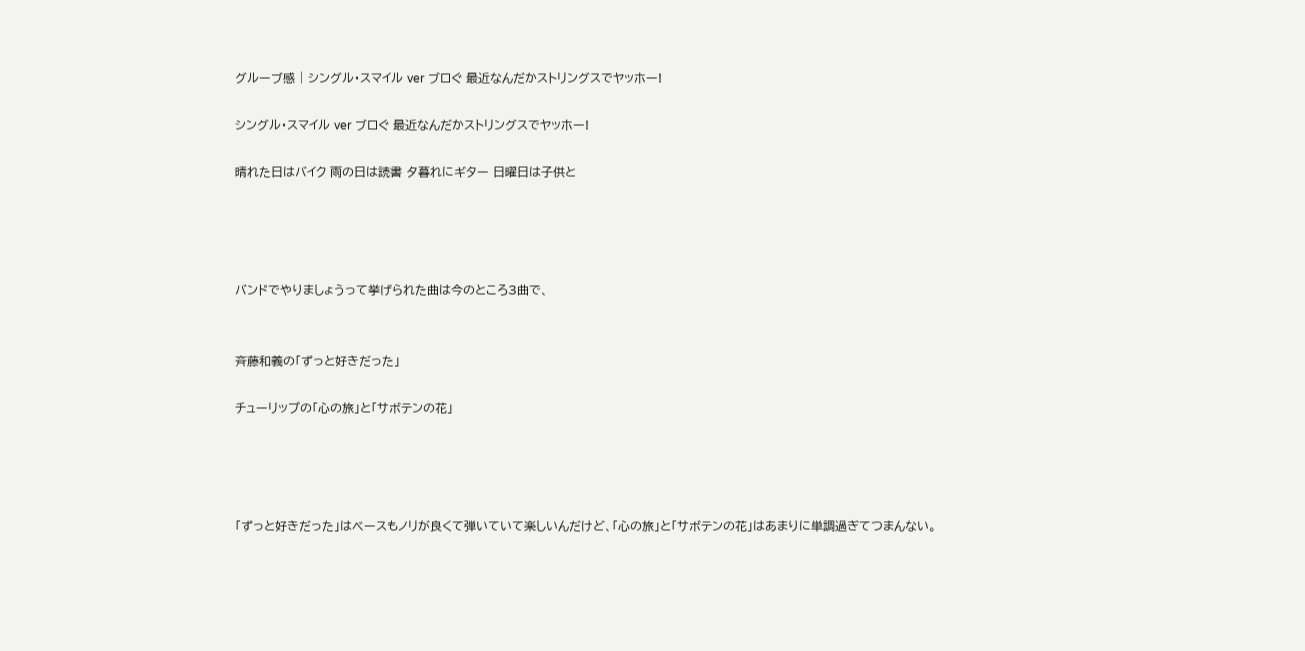グルーブ感 | シングル・スマイル ver ブロぐ 最近なんだかストリングスでヤッホー!

シングル・スマイル ver ブロぐ 最近なんだかストリングスでヤッホー!

晴れた日はバイク 雨の日は読書 夕暮れにギター 日曜日は子供と




バンドでやりましょうって挙げられた曲は今のところ3曲で、


斉藤和義の「ずっと好きだった」

チューリップの「心の旅」と「サボテンの花」




「ずっと好きだった」はベースもノリが良くて弾いていて楽しいんだけど、「心の旅」と「サボテンの花」はあまりに単調過ぎてつまんない。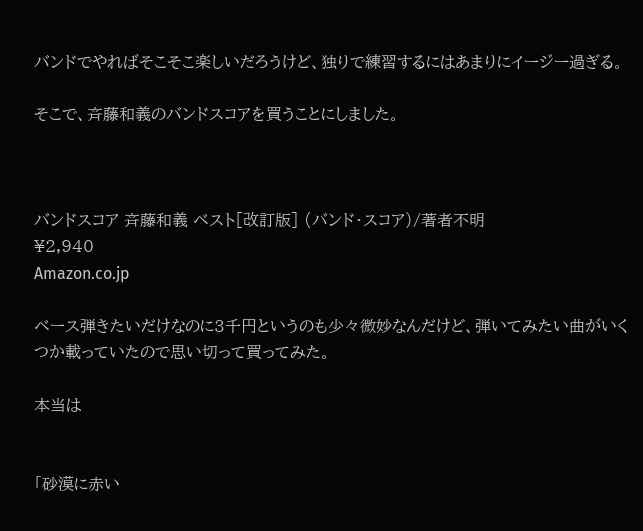バンドでやればそこそこ楽しいだろうけど、独りで練習するにはあまりにイージー過ぎる。

そこで、斉藤和義のバンドスコアを買うことにしました。



バンドスコア 斉藤和義 ベスト[改訂版] (バンド・スコア)/著者不明
¥2,940
Amazon.co.jp

ベース弾きたいだけなのに3千円というのも少々微妙なんだけど、弾いてみたい曲がいくつか載っていたので思い切って買ってみた。

本当は


「砂漠に赤い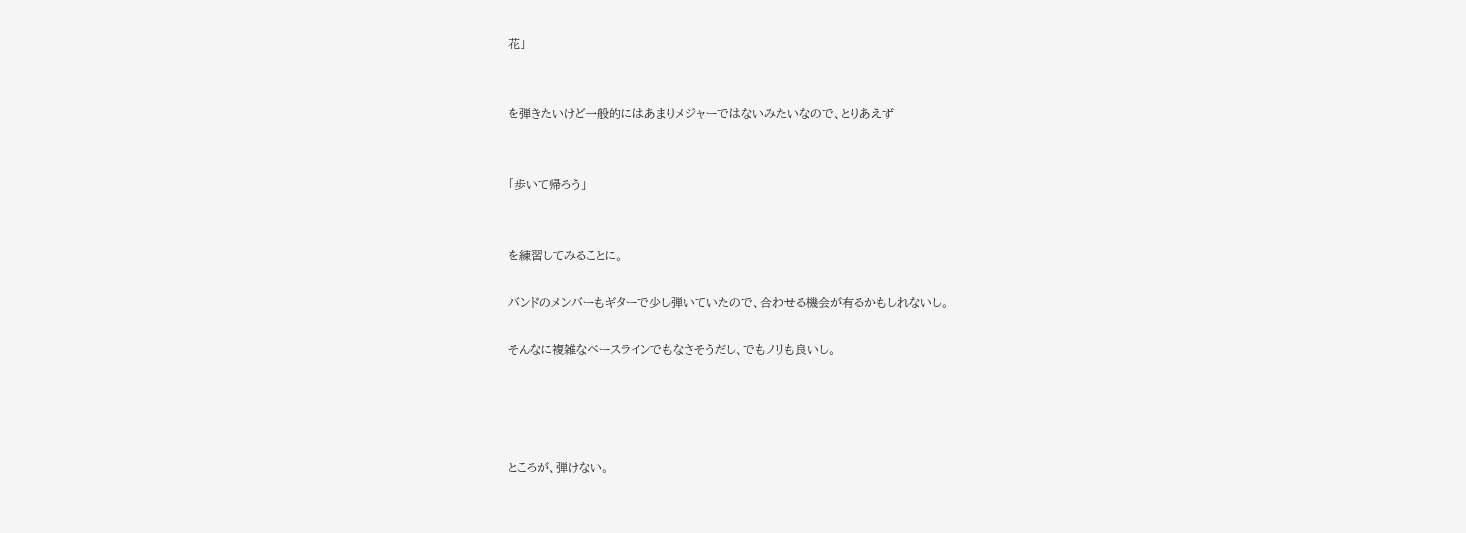花」


を弾きたいけど一般的にはあまりメジャーではないみたいなので、とりあえず


「歩いて帰ろう」


を練習してみることに。

バンドのメンバーもギターで少し弾いていたので、合わせる機会が有るかもしれないし。

そんなに複雑なベースラインでもなさそうだし、でもノリも良いし。




ところが、弾けない。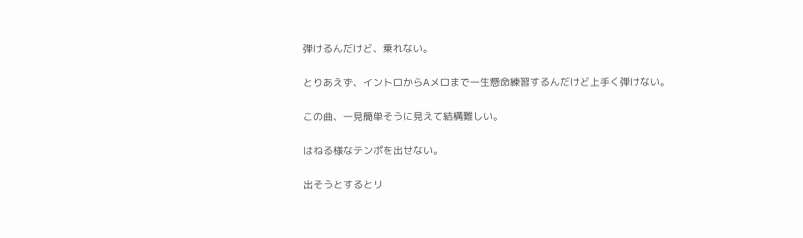弾けるんだけど、乗れない。

とりあえず、イントロからAメロまで一生懸命練習するんだけど上手く弾けない。

この曲、一見簡単そうに見えて結構難しい。

はねる様なテンポを出せない。

出そうとするとリ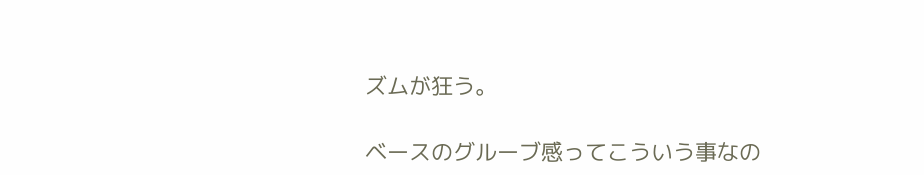ズムが狂う。

ベースのグルーブ感ってこういう事なの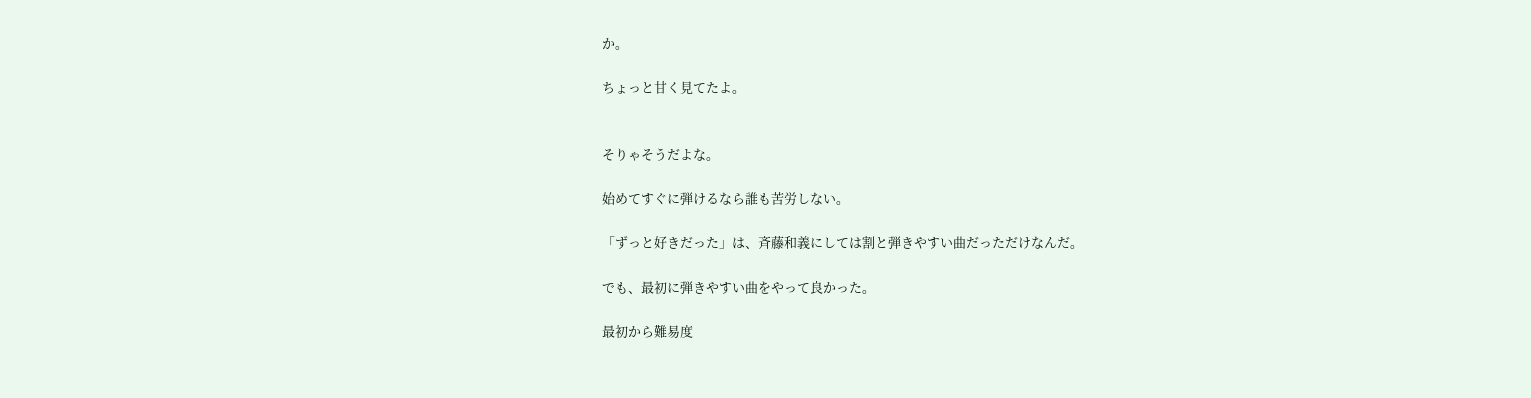か。

ちょっと甘く見てたよ。


そりゃそうだよな。

始めてすぐに弾けるなら誰も苦労しない。

「ずっと好きだった」は、斉藤和義にしては割と弾きやすい曲だっただけなんだ。

でも、最初に弾きやすい曲をやって良かった。

最初から難易度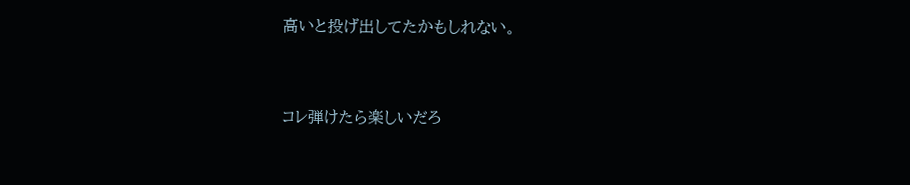高いと投げ出してたかもしれない。


コレ弾けたら楽しいだろ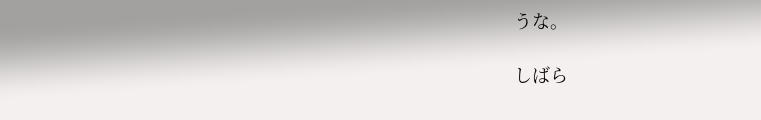うな。

しばら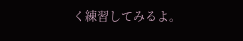く練習してみるよ。